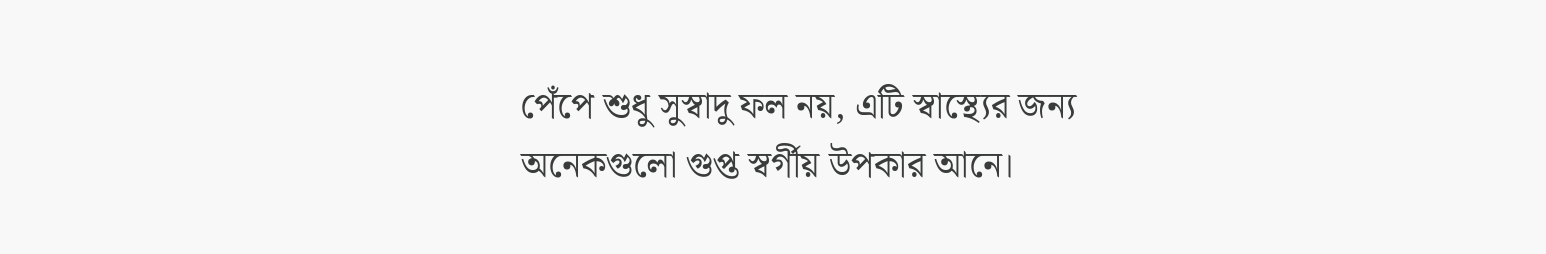পেঁপে শুধু সুস্বাদু ফল নয়, এটি স্বাস্থ্যের জন্য অনেকগুলো গুপ্ত স্বর্গীয় উপকার আনে।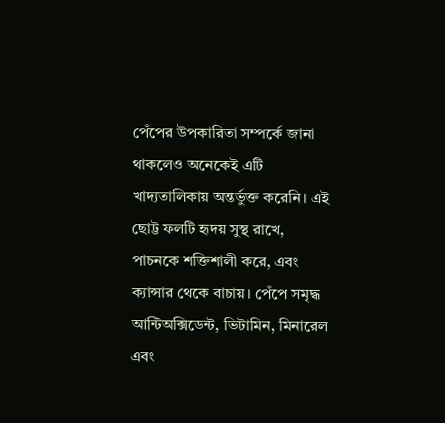পেঁপের উপকারিতা সম্পর্কে জানা থাকলেও অনেকেই এটি খাদ্যতালিকায় অন্তর্ভুক্ত করেনি। এই ছোট্ট ফলটি হৃদয় সুস্থ রাখে, পাচনকে শক্তিশালী করে, এবং ক্যান্সার থেকে বাচায়। পেঁপে সমৃদ্ধ আন্টিঅক্সিডেন্ট, ভিটামিন, মিনারেল এবং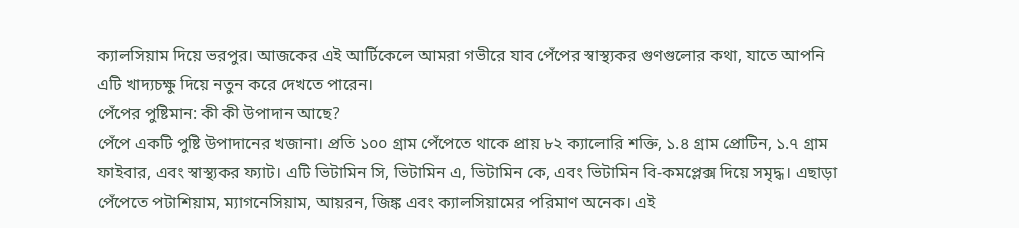ক্যালসিয়াম দিয়ে ভরপুর। আজকের এই আর্টিকেলে আমরা গভীরে যাব পেঁপের স্বাস্থ্যকর গুণগুলোর কথা, যাতে আপনি এটি খাদ্যচক্ষু দিয়ে নতুন করে দেখতে পারেন।
পেঁপের পুষ্টিমান: কী কী উপাদান আছে?
পেঁপে একটি পুষ্টি উপাদানের খজানা। প্রতি ১০০ গ্রাম পেঁপেতে থাকে প্রায় ৮২ ক্যালোরি শক্তি, ১.৪ গ্রাম প্রোটিন, ১.৭ গ্রাম ফাইবার, এবং স্বাস্থ্যকর ফ্যাট। এটি ভিটামিন সি, ভিটামিন এ, ভিটামিন কে, এবং ভিটামিন বি-কমপ্লেক্স দিয়ে সমৃদ্ধ। এছাড়া পেঁপেতে পটাশিয়াম, ম্যাগনেসিয়াম, আয়রন, জিঙ্ক এবং ক্যালসিয়ামের পরিমাণ অনেক। এই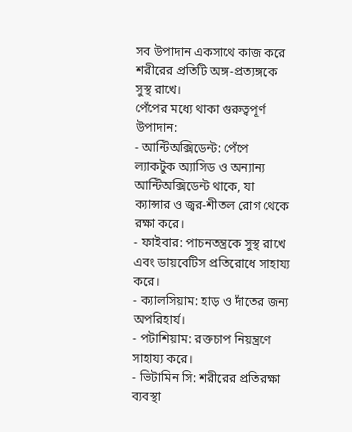সব উপাদান একসাথে কাজ করে শরীরের প্রতিটি অঙ্গ-প্রত্যঙ্গকে সুস্থ রাখে।
পেঁপের মধ্যে থাকা গুরুত্বপূর্ণ উপাদান:
- আন্টিঅক্সিডেন্ট: পেঁপে ল্যাকটুক অ্যাসিড ও অন্যান্য আন্টিঅক্সিডেন্ট থাকে, যা ক্যান্সার ও জ্বর-শীতল রোগ থেকে রক্ষা করে।
- ফাইবার: পাচনতন্ত্রকে সুস্থ রাখে এবং ডায়বেটিস প্রতিরোধে সাহায্য করে।
- ক্যালসিয়াম: হাড় ও দাঁতের জন্য অপরিহার্য।
- পটাশিয়াম: রক্তচাপ নিয়ন্ত্রণে সাহায্য করে।
- ভিটামিন সি: শরীরের প্রতিরক্ষা ব্যবস্থা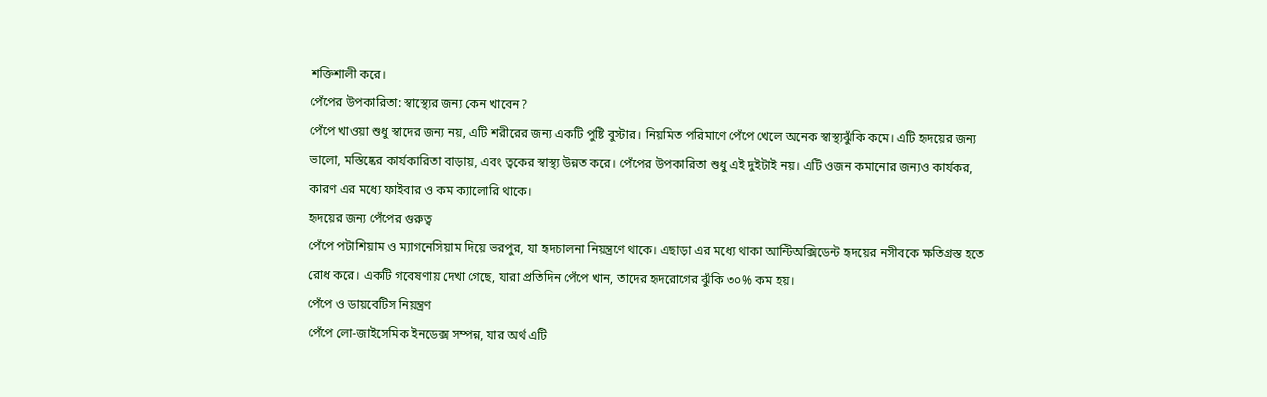শক্তিশালী করে।
পেঁপের উপকারিতা: স্বাস্থ্যের জন্য কেন খাবেন?
পেঁপে খাওয়া শুধু স্বাদের জন্য নয়, এটি শরীরের জন্য একটি পুষ্টি বুস্টার। নিয়মিত পরিমাণে পেঁপে খেলে অনেক স্বাস্থ্যঝুঁকি কমে। এটি হৃদয়ের জন্য ভালো, মস্তিষ্কের কার্যকারিতা বাড়ায়, এবং ত্বকের স্বাস্থ্য উন্নত করে। পেঁপের উপকারিতা শুধু এই দুইটাই নয়। এটি ওজন কমানোর জন্যও কার্যকর, কারণ এর মধ্যে ফাইবার ও কম ক্যালোরি থাকে।
হৃদয়ের জন্য পেঁপের গুরুত্ব
পেঁপে পটাশিয়াম ও ম্যাগনেসিয়াম দিয়ে ভরপুর, যা হৃদচালনা নিয়ন্ত্রণে থাকে। এছাড়া এর মধ্যে থাকা আন্টিঅক্সিডেন্ট হৃদয়ের নসীবকে ক্ষতিগ্রস্ত হতে রোধ করে। একটি গবেষণায় দেখা গেছে, যারা প্রতিদিন পেঁপে খান, তাদের হৃদরোগের ঝুঁকি ৩০% কম হয়।
পেঁপে ও ডায়বেটিস নিয়ন্ত্রণ
পেঁপে লো-জাইসেমিক ইনডেক্স সম্পন্ন, যার অর্থ এটি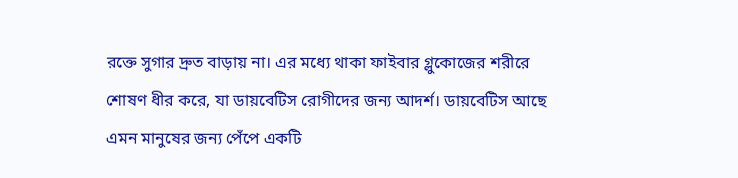রক্তে সুগার দ্রুত বাড়ায় না। এর মধ্যে থাকা ফাইবার গ্লুকোজের শরীরে শোষণ ধীর করে, যা ডায়বেটিস রোগীদের জন্য আদর্শ। ডায়বেটিস আছে এমন মানুষের জন্য পেঁপে একটি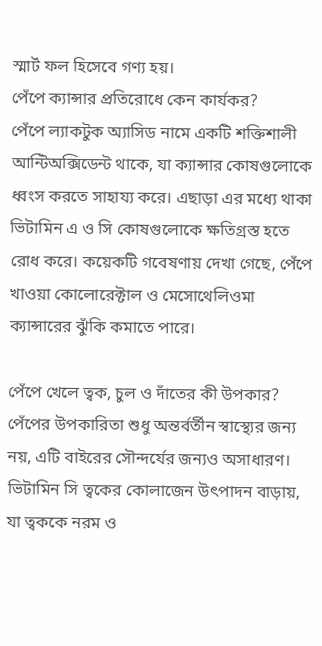স্মার্ট ফল হিসেবে গণ্য হয়।
পেঁপে ক্যান্সার প্রতিরোধে কেন কার্যকর?
পেঁপে ল্যাকটুক অ্যাসিড নামে একটি শক্তিশালী আন্টিঅক্সিডেন্ট থাকে, যা ক্যান্সার কোষগুলোকে ধ্বংস করতে সাহায্য করে। এছাড়া এর মধ্যে থাকা ভিটামিন এ ও সি কোষগুলোকে ক্ষতিগ্রস্ত হতে রোধ করে। কয়েকটি গবেষণায় দেখা গেছে, পেঁপে খাওয়া কোলোরেক্টাল ও মেসোথেলিওমা ক্যান্সারের ঝুঁকি কমাতে পারে।

পেঁপে খেলে ত্বক, চুল ও দাঁতের কী উপকার?
পেঁপের উপকারিতা শুধু অন্তর্বর্তীন স্বাস্থ্যের জন্য নয়, এটি বাইরের সৌন্দর্যের জন্যও অসাধারণ। ভিটামিন সি ত্বকের কোলাজেন উৎপাদন বাড়ায়, যা ত্বককে নরম ও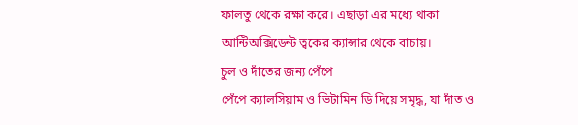ফালতু থেকে রক্ষা করে। এছাড়া এর মধ্যে থাকা আন্টিঅক্সিডেন্ট ত্বকের ক্যান্সার থেকে বাচায়।
চুল ও দাঁতের জন্য পেঁপে
পেঁপে ক্যালসিয়াম ও ভিটামিন ডি দিয়ে সমৃদ্ধ, যা দাঁত ও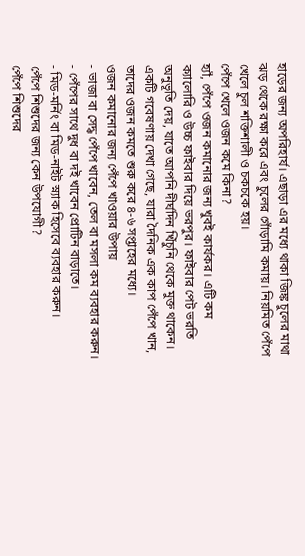হাড়ের জন্য অপরিহার্য। এছাড়া এর মধ্যে থাকা জিঙ্ক চুলের মাথা ঝড় থেকে রক্ষা করে এবং চুলের গোঁড়ামি কমায়। নিয়মিত পেঁপে খেলে চুল শক্তিশালী ও চকচকে হয়।
পেঁপে খেলে ওজন কমে কিনা?
হ্যাঁ, পেঁপে ওজন কমানোর জন্য খুবই কার্যকর। এটি কম ক্যালোরি ও উচ্চ ফাইবার দিয়ে ভরপুর। ফাইবার পেট ভরতি অনুভূতি দেয়, যাতে আপনি দীর্ঘদিন খিঁচুনি থেকে মুক্ত থাকেন। একটি গবেষণায় দেখা গেছে, যারা দৈনিক এক কাপ পেঁপে খান, তাদের ওজন কমতে শুরু করে ৪-৬ সপ্তাহের মধ্যে।
ওজন কমানোর জন্য পেঁপে খাওয়ার উপায়
- ভাজা বা সেদ্ধ পেঁপে খাবেন, তেল বা মসলা কম ব্যবহার করুন।
- পেঁপের সাথে দুধ বা দই খাবেন প্রোটিন বাড়াতে।
- মিড-মর্নিং বা মিড-নাইট স্ন্যাক হিসেবে ব্যবহার করুন।
পেঁপে শিশুদের জন্য কেন উপযোগী?
পেঁপে শিশুদের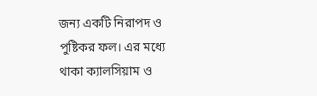জন্য একটি নিরাপদ ও পুষ্টিকর ফল। এর মধ্যে থাকা ক্যালসিয়াম ও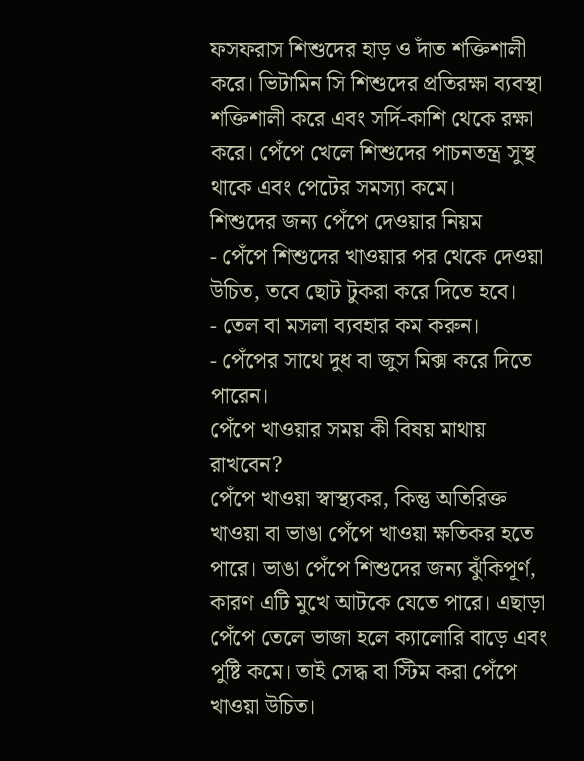ফসফরাস শিশুদের হাড় ও দাঁত শক্তিশালী করে। ভিটামিন সি শিশুদের প্রতিরক্ষা ব্যবস্থা শক্তিশালী করে এবং সর্দি-কাশি থেকে রক্ষা করে। পেঁপে খেলে শিশুদের পাচনতন্ত্র সুস্থ থাকে এবং পেটের সমস্যা কমে।
শিশুদের জন্য পেঁপে দেওয়ার নিয়ম
- পেঁপে শিশুদের খাওয়ার পর থেকে দেওয়া উচিত, তবে ছোট টুকরা করে দিতে হবে।
- তেল বা মসলা ব্যবহার কম করুন।
- পেঁপের সাথে দুধ বা জুস মিক্স করে দিতে পারেন।
পেঁপে খাওয়ার সময় কী বিষয় মাথায় রাখবেন?
পেঁপে খাওয়া স্বাস্থ্যকর, কিন্তু অতিরিক্ত খাওয়া বা ভাঙা পেঁপে খাওয়া ক্ষতিকর হতে পারে। ভাঙা পেঁপে শিশুদের জন্য ঝুঁকিপূর্ণ, কারণ এটি মুখে আটকে যেতে পারে। এছাড়া পেঁপে তেলে ভাজা হলে ক্যালোরি বাড়ে এবং পুষ্টি কমে। তাই সেদ্ধ বা স্টিম করা পেঁপে খাওয়া উচিত।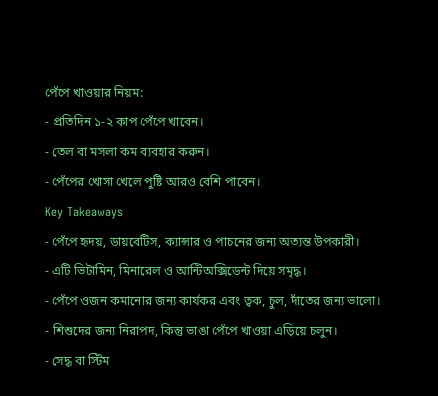পেঁপে খাওয়ার নিয়ম:
- প্রতিদিন ১-২ কাপ পেঁপে খাবেন।
- তেল বা মসলা কম ব্যবহার করুন।
- পেঁপের খোসা খেলে পুষ্টি আরও বেশি পাবেন।
Key Takeaways
- পেঁপে হৃদয়, ডায়বেটিস, ক্যান্সার ও পাচনের জন্য অত্যন্ত উপকারী।
- এটি ভিটামিন, মিনারেল ও আন্টিঅক্সিডেন্ট দিয়ে সমৃদ্ধ।
- পেঁপে ওজন কমানোর জন্য কার্যকর এবং ত্বক, চুল, দাঁতের জন্য ভালো।
- শিশুদের জন্য নিরাপদ, কিন্তু ভাঙা পেঁপে খাওয়া এড়িয়ে চলুন।
- সেদ্ধ বা স্টিম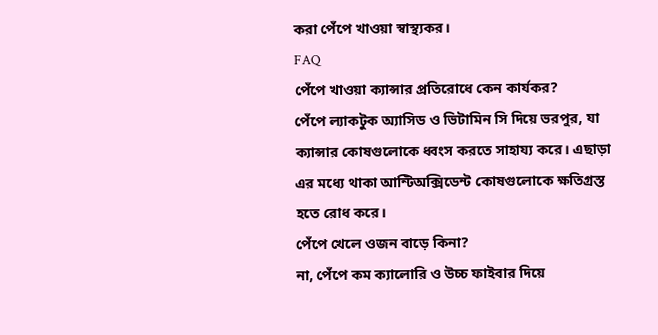করা পেঁপে খাওয়া স্বাস্থ্যকর।
FAQ
পেঁপে খাওয়া ক্যান্সার প্রতিরোধে কেন কার্যকর?
পেঁপে ল্যাকটুক অ্যাসিড ও ভিটামিন সি দিয়ে ভরপুর, যা ক্যান্সার কোষগুলোকে ধ্বংস করতে সাহায্য করে। এছাড়া এর মধ্যে থাকা আন্টিঅক্সিডেন্ট কোষগুলোকে ক্ষতিগ্রস্ত হতে রোধ করে।
পেঁপে খেলে ওজন বাড়ে কিনা?
না, পেঁপে কম ক্যালোরি ও উচ্চ ফাইবার দিয়ে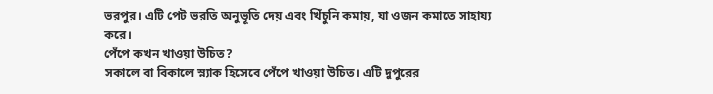ভরপুর। এটি পেট ভরতি অনুভূতি দেয় এবং খিঁচুনি কমায়, যা ওজন কমাতে সাহায্য করে।
পেঁপে কখন খাওয়া উচিত?
সকালে বা বিকালে স্ন্যাক হিসেবে পেঁপে খাওয়া উচিত। এটি দুপুরের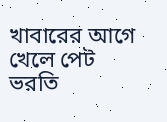খাবারের আগে খেলে পেট ভরতি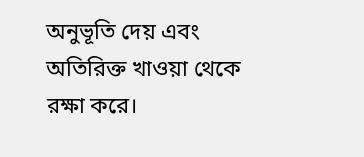অনুভূতি দেয় এবং অতিরিক্ত খাওয়া থেকে রক্ষা করে।